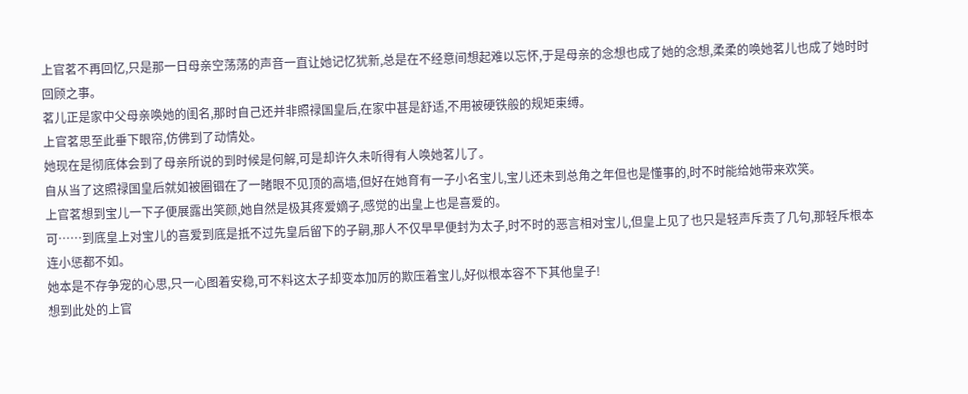上官茗不再回忆,只是那一日母亲空荡荡的声音一直让她记忆犹新,总是在不经意间想起难以忘怀,于是母亲的念想也成了她的念想,柔柔的唤她茗儿也成了她时时回顾之事。
茗儿正是家中父母亲唤她的闺名,那时自己还并非照禄国皇后,在家中甚是舒适,不用被硬铁般的规矩束缚。
上官茗思至此垂下眼帘,仿佛到了动情处。
她现在是彻底体会到了母亲所说的到时候是何解,可是却许久未听得有人唤她茗儿了。
自从当了这照禄国皇后就如被圈锢在了一睹眼不见顶的高墙,但好在她育有一子小名宝儿,宝儿还未到总角之年但也是懂事的,时不时能给她带来欢笑。
上官茗想到宝儿一下子便展露出笑颜,她自然是极其疼爱嫡子,感觉的出皇上也是喜爱的。
可……到底皇上对宝儿的喜爱到底是抵不过先皇后留下的子嗣,那人不仅早早便封为太子,时不时的恶言相对宝儿,但皇上见了也只是轻声斥责了几句,那轻斥根本连小惩都不如。
她本是不存争宠的心思,只一心图着安稳,可不料这太子却变本加厉的欺压着宝儿,好似根本容不下其他皇子!
想到此处的上官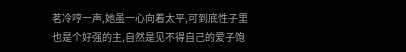茗冷哼一声,她虽一心向着太平,可到底性子里也是个好强的主,自然是见不得自己的爱子饱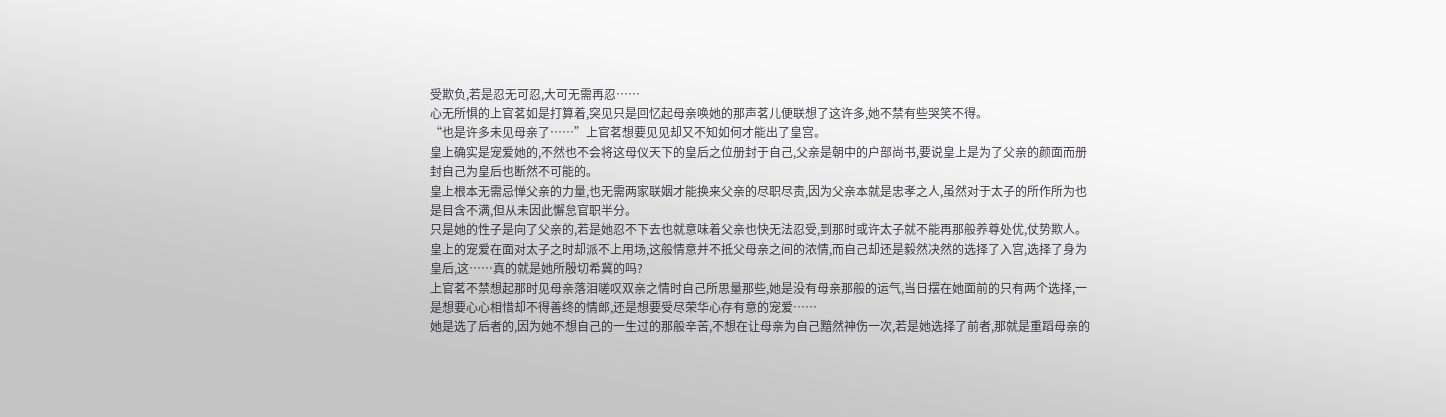受欺负,若是忍无可忍,大可无需再忍……
心无所惧的上官茗如是打算着,突见只是回忆起母亲唤她的那声茗儿便联想了这许多,她不禁有些哭笑不得。
“也是许多未见母亲了……”上官茗想要见见却又不知如何才能出了皇宫。
皇上确实是宠爱她的,不然也不会将这母仪天下的皇后之位册封于自己,父亲是朝中的户部尚书,要说皇上是为了父亲的颜面而册封自己为皇后也断然不可能的。
皇上根本无需忌惮父亲的力量,也无需两家联姻才能换来父亲的尽职尽责,因为父亲本就是忠孝之人,虽然对于太子的所作所为也是目含不满,但从未因此懈怠官职半分。
只是她的性子是向了父亲的,若是她忍不下去也就意味着父亲也快无法忍受,到那时或许太子就不能再那般养尊处优,仗势欺人。
皇上的宠爱在面对太子之时却派不上用场,这般情意并不抵父母亲之间的浓情,而自己却还是毅然决然的选择了入宫,选择了身为皇后,这……真的就是她所殷切希冀的吗?
上官茗不禁想起那时见母亲落泪嗟叹双亲之情时自己所思量那些,她是没有母亲那般的运气,当日摆在她面前的只有两个选择,一是想要心心相惜却不得善终的情郎,还是想要受尽荣华心存有意的宠爱……
她是选了后者的,因为她不想自己的一生过的那般辛苦,不想在让母亲为自己黯然神伤一次,若是她选择了前者,那就是重蹈母亲的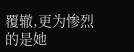覆辙,更为惨烈的是她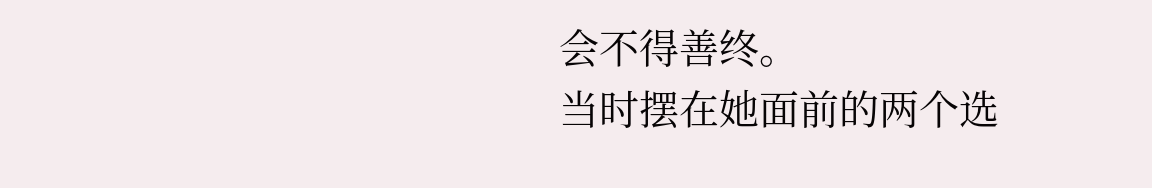会不得善终。
当时摆在她面前的两个选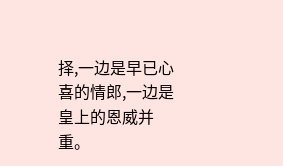择,一边是早已心喜的情郎,一边是皇上的恩威并重。